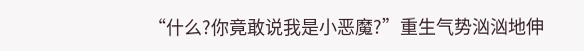“什么?你竟敢说我是小恶魔?”重生气势汹汹地伸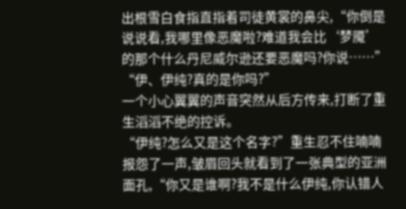出根雪白食指直指着司徒黄裳的鼻尖,“你倒是说说看,我哪里像恶魔啦?难道我会比‘梦魇’的那个什么丹尼威尔逊还要恶魔吗?你说……”
“伊、伊纯?真的是你吗?”
一个小心翼翼的声音突然从后方传来,打断了重生滔滔不绝的控诉。
“伊纯?怎么又是这个名字?”重生忍不住喃喃报怨了一声,皱眉回头就看到了一张典型的亚洲面孔,“你又是谁啊?我不是什么伊纯,你认错人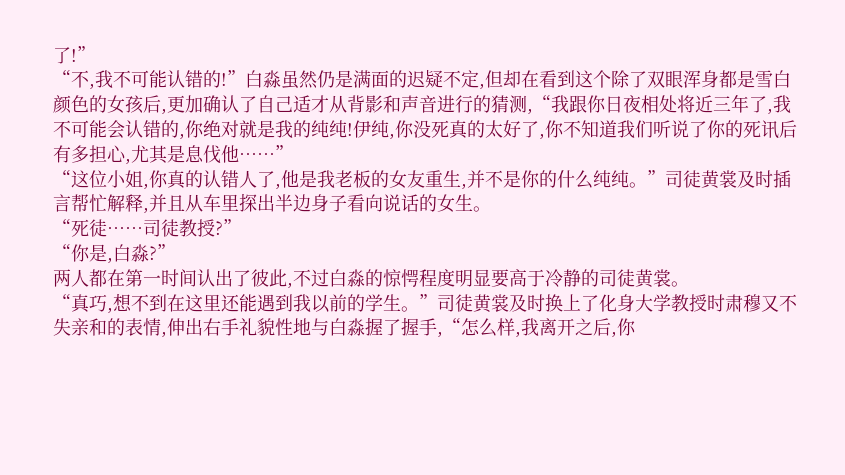了!”
“不,我不可能认错的!”白淼虽然仍是满面的迟疑不定,但却在看到这个除了双眼浑身都是雪白颜色的女孩后,更加确认了自己适才从背影和声音进行的猜测,“我跟你日夜相处将近三年了,我不可能会认错的,你绝对就是我的纯纯!伊纯,你没死真的太好了,你不知道我们听说了你的死讯后有多担心,尤其是息伐他……”
“这位小姐,你真的认错人了,他是我老板的女友重生,并不是你的什么纯纯。”司徒黄裳及时插言帮忙解释,并且从车里探出半边身子看向说话的女生。
“死徒……司徒教授?”
“你是,白淼?”
两人都在第一时间认出了彼此,不过白淼的惊愕程度明显要高于冷静的司徒黄裳。
“真巧,想不到在这里还能遇到我以前的学生。”司徒黄裳及时换上了化身大学教授时肃穆又不失亲和的表情,伸出右手礼貌性地与白淼握了握手,“怎么样,我离开之后,你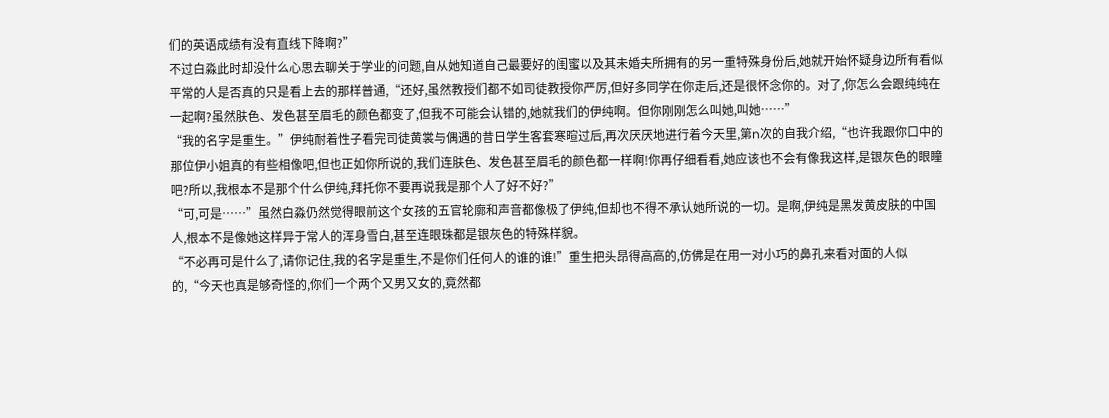们的英语成绩有没有直线下降啊?”
不过白淼此时却没什么心思去聊关于学业的问题,自从她知道自己最要好的闺蜜以及其未婚夫所拥有的另一重特殊身份后,她就开始怀疑身边所有看似平常的人是否真的只是看上去的那样普通,“还好,虽然教授们都不如司徒教授你严厉,但好多同学在你走后,还是很怀念你的。对了,你怎么会跟纯纯在一起啊?虽然肤色、发色甚至眉毛的颜色都变了,但我不可能会认错的,她就我们的伊纯啊。但你刚刚怎么叫她,叫她……”
“我的名字是重生。”伊纯耐着性子看完司徒黄裳与偶遇的昔日学生客套寒暄过后,再次厌厌地进行着今天里,第n次的自我介绍,“也许我跟你口中的那位伊小姐真的有些相像吧,但也正如你所说的,我们连肤色、发色甚至眉毛的颜色都一样啊!你再仔细看看,她应该也不会有像我这样,是银灰色的眼瞳吧?所以,我根本不是那个什么伊纯,拜托你不要再说我是那个人了好不好?”
“可,可是……”虽然白淼仍然觉得眼前这个女孩的五官轮廓和声音都像极了伊纯,但却也不得不承认她所说的一切。是啊,伊纯是黑发黄皮肤的中国人,根本不是像她这样异于常人的浑身雪白,甚至连眼珠都是银灰色的特殊样貌。
“不必再可是什么了,请你记住,我的名字是重生,不是你们任何人的谁的谁!”重生把头昂得高高的,仿佛是在用一对小巧的鼻孔来看对面的人似的,“今天也真是够奇怪的,你们一个两个又男又女的,竟然都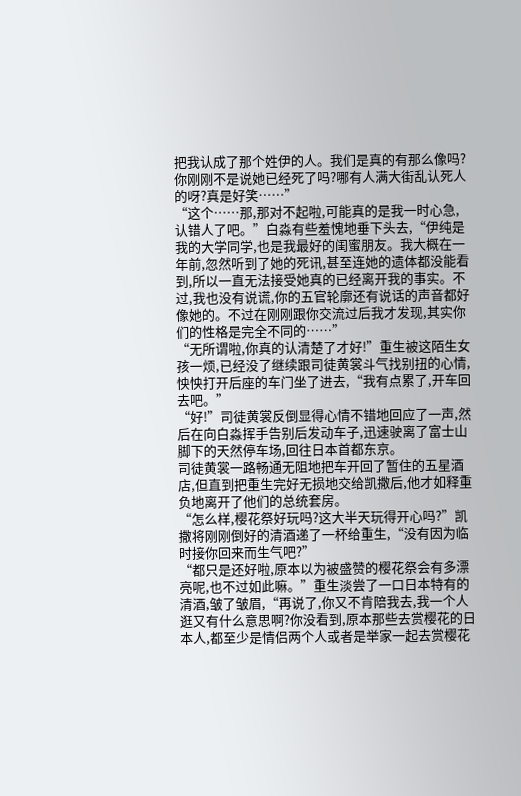把我认成了那个姓伊的人。我们是真的有那么像吗?你刚刚不是说她已经死了吗?哪有人满大街乱认死人的呀?真是好笑……”
“这个……那,那对不起啦,可能真的是我一时心急,认错人了吧。”白淼有些羞愧地垂下头去,“伊纯是我的大学同学,也是我最好的闺蜜朋友。我大概在一年前,忽然听到了她的死讯,甚至连她的遗体都没能看到,所以一直无法接受她真的已经离开我的事实。不过,我也没有说谎,你的五官轮廓还有说话的声音都好像她的。不过在刚刚跟你交流过后我才发现,其实你们的性格是完全不同的……”
“无所谓啦,你真的认清楚了才好!”重生被这陌生女孩一烦,已经没了继续跟司徒黄裳斗气找别扭的心情,怏怏打开后座的车门坐了进去,“我有点累了,开车回去吧。”
“好!”司徒黄裳反倒显得心情不错地回应了一声,然后在向白淼挥手告别后发动车子,迅速驶离了富士山脚下的天然停车场,回往日本首都东京。
司徒黄裳一路畅通无阻地把车开回了暂住的五星酒店,但直到把重生完好无损地交给凯撒后,他才如释重负地离开了他们的总统套房。
“怎么样,樱花祭好玩吗?这大半天玩得开心吗?”凯撒将刚刚倒好的清酒递了一杯给重生,“没有因为临时接你回来而生气吧?”
“都只是还好啦,原本以为被盛赞的樱花祭会有多漂亮呢,也不过如此嘛。”重生淡尝了一口日本特有的清酒,皱了皱眉,“再说了,你又不肯陪我去,我一个人逛又有什么意思啊?你没看到,原本那些去赏樱花的日本人,都至少是情侣两个人或者是举家一起去赏樱花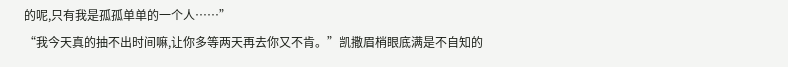的呢,只有我是孤孤单单的一个人……”
“我今天真的抽不出时间嘛,让你多等两天再去你又不肯。”凯撒眉梢眼底满是不自知的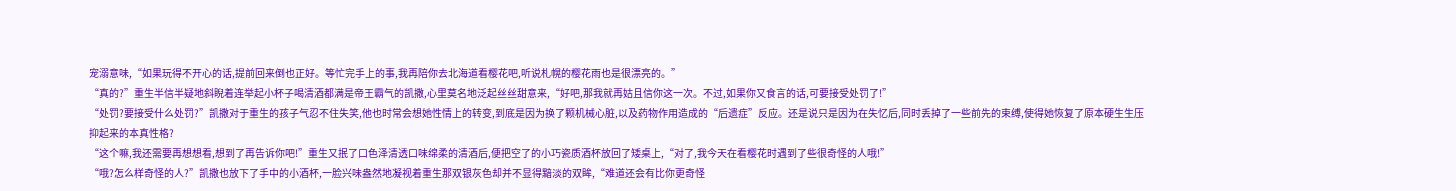宠溺意味,“如果玩得不开心的话,提前回来倒也正好。等忙完手上的事,我再陪你去北海道看樱花吧,听说札幌的樱花雨也是很漂亮的。”
“真的?”重生半信半疑地斜睨着连举起小杯子喝清酒都满是帝王霸气的凯撒,心里莫名地泛起丝丝甜意来,“好吧,那我就再姑且信你这一次。不过,如果你又食言的话,可要接受处罚了!”
“处罚?要接受什么处罚?”凯撒对于重生的孩子气忍不住失笑,他也时常会想她性情上的转变,到底是因为换了颗机械心脏,以及药物作用造成的“后遗症”反应。还是说只是因为在失忆后,同时丢掉了一些前先的束缚,使得她恢复了原本硬生生压抑起来的本真性格?
“这个嘛,我还需要再想想看,想到了再告诉你吧!”重生又抿了口色泽清透口味绵柔的清酒后,便把空了的小巧瓷质酒杯放回了矮桌上,“对了,我今天在看樱花时遇到了些很奇怪的人哦!”
“哦?怎么样奇怪的人?”凯撒也放下了手中的小酒杯,一脸兴味盎然地凝视着重生那双银灰色却并不显得黯淡的双眸,“难道还会有比你更奇怪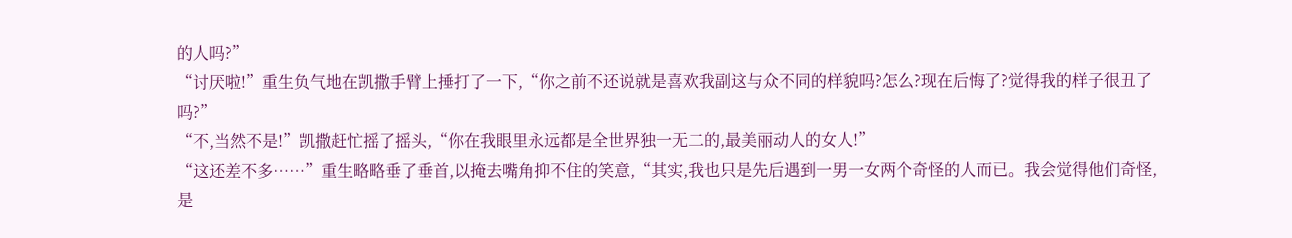的人吗?”
“讨厌啦!”重生负气地在凯撒手臂上捶打了一下,“你之前不还说就是喜欢我副这与众不同的样貌吗?怎么?现在后悔了?觉得我的样子很丑了吗?”
“不,当然不是!”凯撒赶忙摇了摇头,“你在我眼里永远都是全世界独一无二的,最美丽动人的女人!”
“这还差不多……”重生略略垂了垂首,以掩去嘴角抑不住的笑意,“其实,我也只是先后遇到一男一女两个奇怪的人而已。我会觉得他们奇怪,是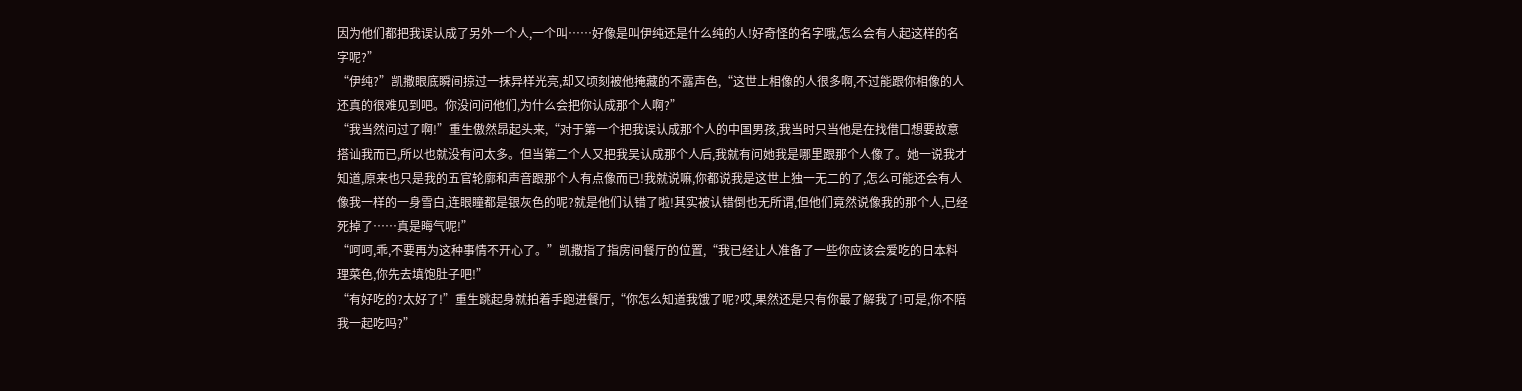因为他们都把我误认成了另外一个人,一个叫……好像是叫伊纯还是什么纯的人!好奇怪的名字哦,怎么会有人起这样的名字呢?”
“伊纯?”凯撒眼底瞬间掠过一抹异样光亮,却又顷刻被他掩藏的不露声色,“这世上相像的人很多啊,不过能跟你相像的人还真的很难见到吧。你没问问他们,为什么会把你认成那个人啊?”
“我当然问过了啊!”重生傲然昂起头来,“对于第一个把我误认成那个人的中国男孩,我当时只当他是在找借口想要故意搭讪我而已,所以也就没有问太多。但当第二个人又把我吴认成那个人后,我就有问她我是哪里跟那个人像了。她一说我才知道,原来也只是我的五官轮廓和声音跟那个人有点像而已!我就说嘛,你都说我是这世上独一无二的了,怎么可能还会有人像我一样的一身雪白,连眼瞳都是银灰色的呢?就是他们认错了啦!其实被认错倒也无所谓,但他们竟然说像我的那个人,已经死掉了……真是晦气呢!”
“呵呵,乖,不要再为这种事情不开心了。”凯撒指了指房间餐厅的位置,“我已经让人准备了一些你应该会爱吃的日本料理菜色,你先去填饱肚子吧!”
“有好吃的?太好了!”重生跳起身就拍着手跑进餐厅,“你怎么知道我饿了呢?哎,果然还是只有你最了解我了!可是,你不陪我一起吃吗?”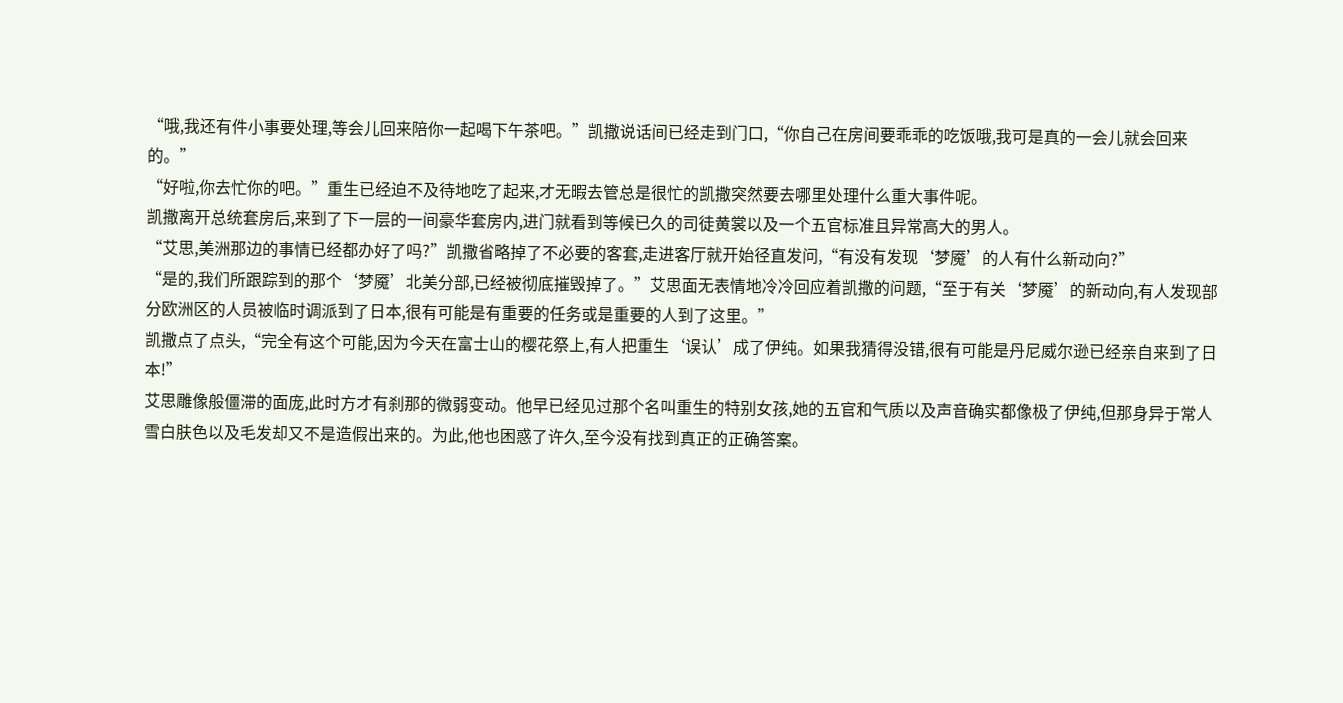“哦,我还有件小事要处理,等会儿回来陪你一起喝下午茶吧。”凯撒说话间已经走到门口,“你自己在房间要乖乖的吃饭哦,我可是真的一会儿就会回来的。”
“好啦,你去忙你的吧。”重生已经迫不及待地吃了起来,才无暇去管总是很忙的凯撒突然要去哪里处理什么重大事件呢。
凯撒离开总统套房后,来到了下一层的一间豪华套房内,进门就看到等候已久的司徒黄裳以及一个五官标准且异常高大的男人。
“艾思,美洲那边的事情已经都办好了吗?”凯撒省略掉了不必要的客套,走进客厅就开始径直发问,“有没有发现‘梦魇’的人有什么新动向?”
“是的,我们所跟踪到的那个‘梦魇’北美分部,已经被彻底摧毁掉了。”艾思面无表情地冷冷回应着凯撒的问题,“至于有关‘梦魇’的新动向,有人发现部分欧洲区的人员被临时调派到了日本,很有可能是有重要的任务或是重要的人到了这里。”
凯撒点了点头,“完全有这个可能,因为今天在富士山的樱花祭上,有人把重生‘误认’成了伊纯。如果我猜得没错,很有可能是丹尼威尔逊已经亲自来到了日本!”
艾思雕像般僵滞的面庞,此时方才有刹那的微弱变动。他早已经见过那个名叫重生的特别女孩,她的五官和气质以及声音确实都像极了伊纯,但那身异于常人雪白肤色以及毛发却又不是造假出来的。为此,他也困惑了许久,至今没有找到真正的正确答案。